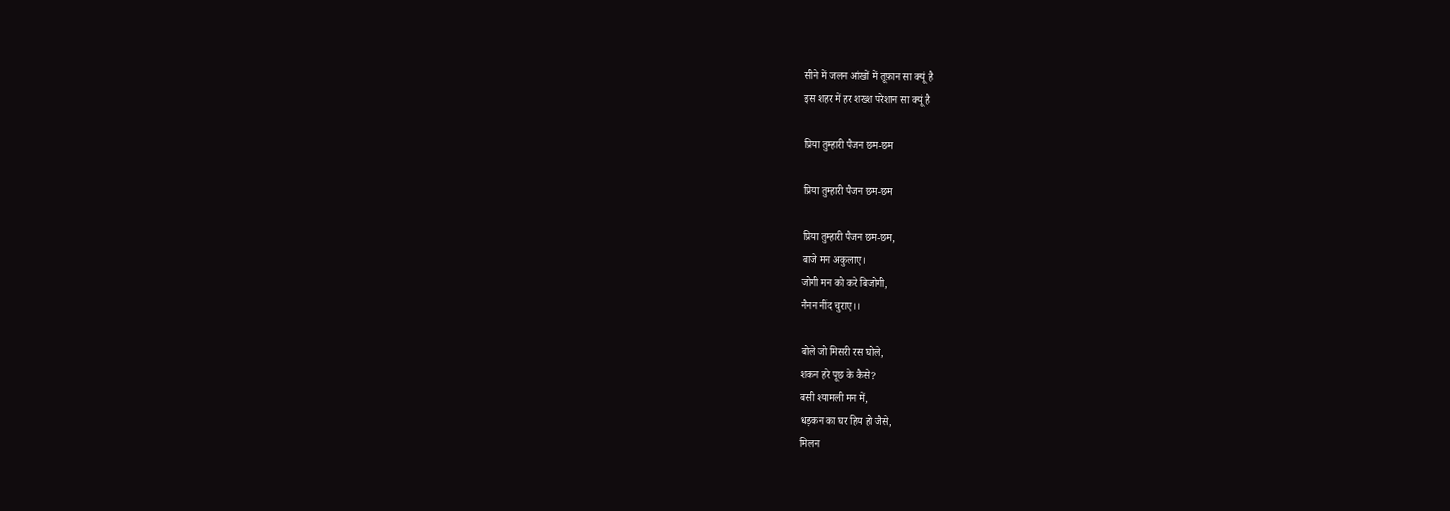सीने में जलन आंखों में तूफ़ान सा क्यूं है
इस शहर में हर शख्श परेशान सा क्यूं है

प्रिया तुम्हारी पैजन छम-छम

प्रिया तुम्हारी पैजन छम-छम

प्रिया तुम्हारी पैजन छम-छम,
बाजे मन अकुलाए।
जोगी मन को करे बिजोगी,
नैनन नींद चुराए।।

बोले जो मिसरी रस घोले,
शकन हरे पूछ के कैसे?
बसी श्यामली मन में,
धड़कन का घर हिय हो जैसे,
मिलन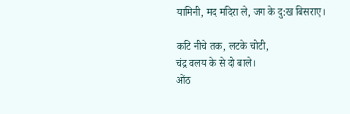यामिनी, मद मदिरा ले, जग के दु:ख बिसराए।

कटि नीचे तक, लटके चोटी,
चंद्र वलय के से दो बाले।
ओंठ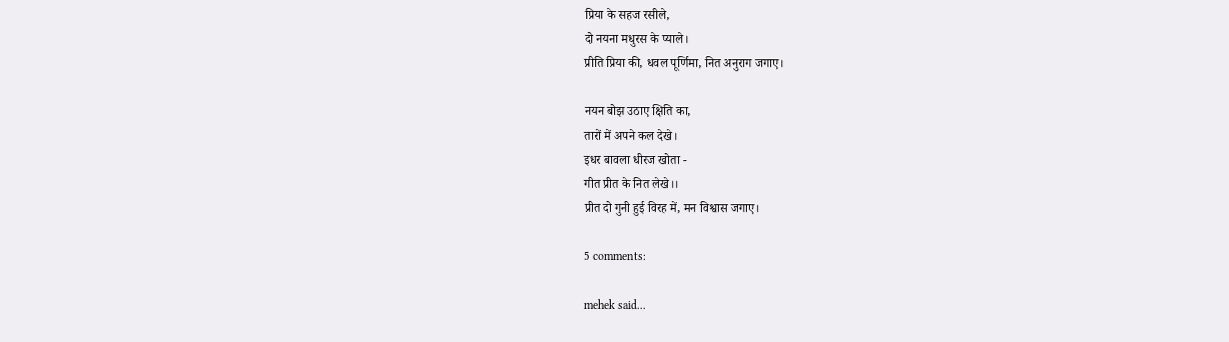प्रिया के सहज रसीले,
दो नयना मधुरस के प्याले।
प्रीति प्रिया की, धवल पूर्णिमा, नित अनुराग जगाए।

नयन बोझ उठाए क्षिति का,
तारों में अपने कल देखे।
इधर बावला धीरज खोता -
गीत प्रीत के नित लेखे।।
प्रीत दो गुनी हुई विरह में, मन विश्वास जगाए।

5 comments:

mehek said...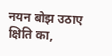नयन बोझ उठाए क्षिति का,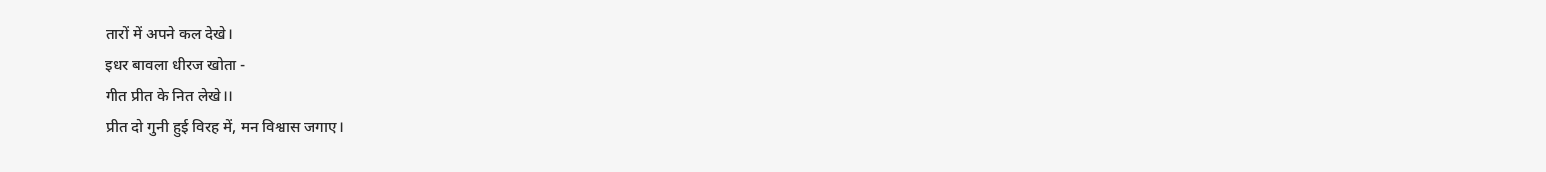तारों में अपने कल देखे।
इधर बावला धीरज खोता -
गीत प्रीत के नित लेखे।।
प्रीत दो गुनी हुई विरह में, मन विश्वास जगाए।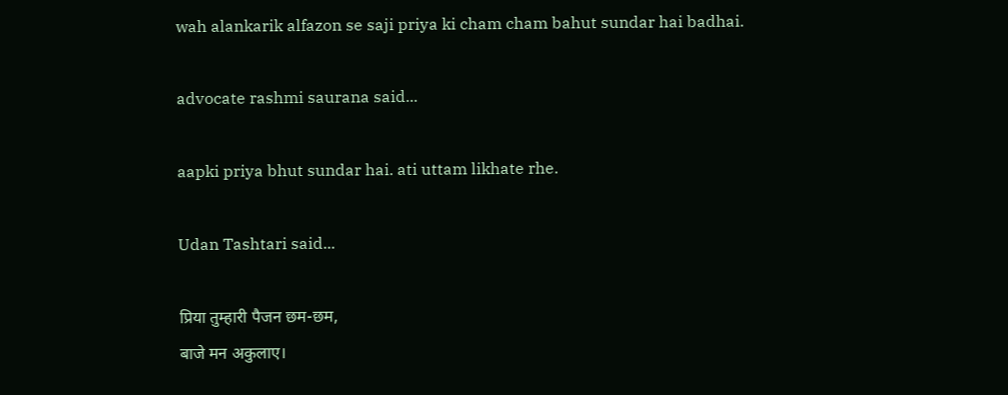wah alankarik alfazon se saji priya ki cham cham bahut sundar hai badhai.

advocate rashmi saurana said...

aapki priya bhut sundar hai. ati uttam likhate rhe.

Udan Tashtari said...

प्रिया तुम्हारी पैजन छम-छम,
बाजे मन अकुलाए।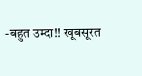-बहुत उम्दा!! खूबसूरत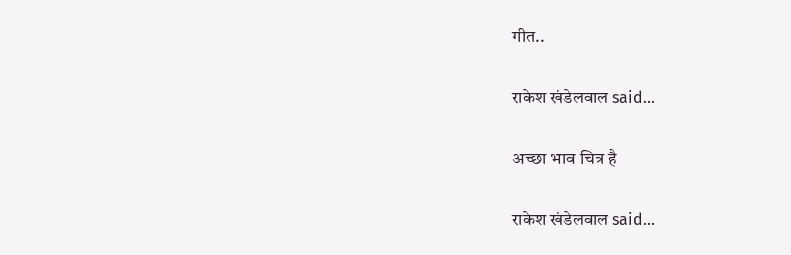गीत..

राकेश खंडेलवाल said...

अच्छा भाव चित्र है

राकेश खंडेलवाल said...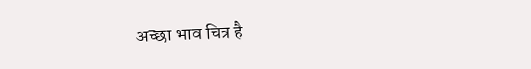अच्छा भाव चित्र है